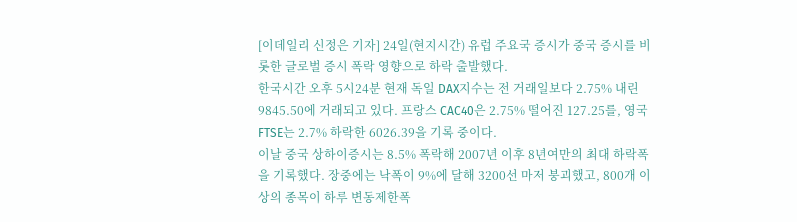[이데일리 신정은 기자] 24일(현지시간) 유럽 주요국 증시가 중국 증시를 비롯한 글로벌 증시 폭락 영향으로 하락 출발했다.
한국시간 오후 5시24분 현재 독일 DAX지수는 전 거래일보다 2.75% 내린 9845.50에 거래되고 있다. 프랑스 CAC40은 2.75% 떨어진 127.25를, 영국 FTSE는 2.7% 하락한 6026.39을 기록 중이다.
이날 중국 상하이증시는 8.5% 폭락해 2007년 이후 8년여만의 최대 하락폭을 기록했다. 장중에는 낙폭이 9%에 달해 3200선 마저 붕괴했고, 800개 이상의 종목이 하루 변동제한폭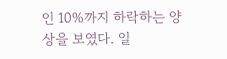인 10%까지 하락하는 양상을 보였다. 일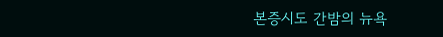본증시도 간밤의 뉴욕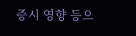증시 영향 등으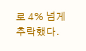로 4% 넘게 추락했다.